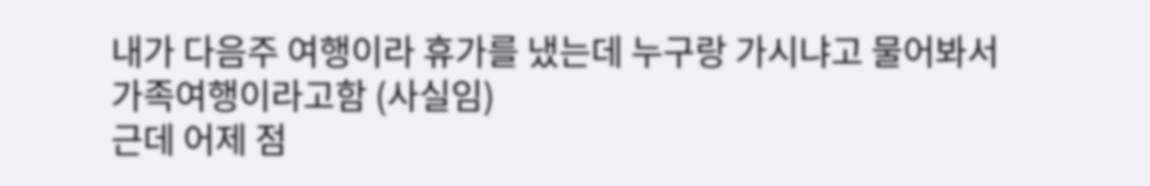내가 다음주 여행이라 휴가를 냈는데 누구랑 가시냐고 물어봐서 가족여행이라고함 (사실임)
근데 어제 점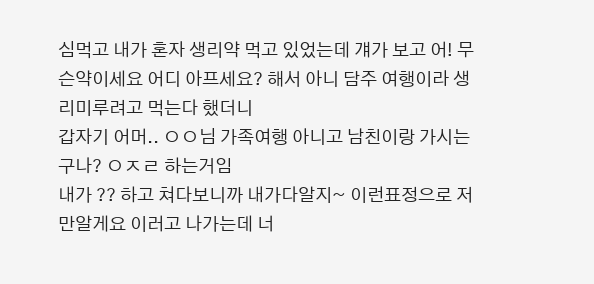심먹고 내가 혼자 생리약 먹고 있었는데 걔가 보고 어! 무슨약이세요 어디 아프세요? 해서 아니 담주 여행이라 생리미루려고 먹는다 했더니
갑자기 어머.. ㅇㅇ님 가족여행 아니고 남친이랑 가시는구나? ㅇㅈㄹ 하는거임
내가 ?? 하고 쳐다보니까 내가다알지~ 이런표정으로 저만알게요 이러고 나가는데 너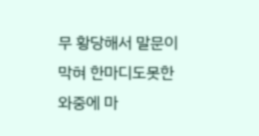무 황당해서 말문이 막혀 한마디도못한 와중에 마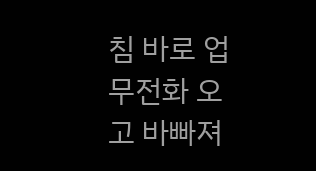침 바로 업무전화 오고 바빠져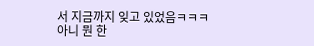서 지금까지 잊고 있었음ㅋㅋㅋ
아니 뭔 한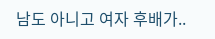남도 아니고 여자 후배가..